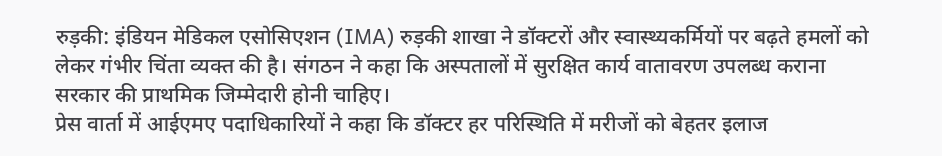रुड़की: इंडियन मेडिकल एसोसिएशन (IMA) रुड़की शाखा ने डॉक्टरों और स्वास्थ्यकर्मियों पर बढ़ते हमलों को लेकर गंभीर चिंता व्यक्त की है। संगठन ने कहा कि अस्पतालों में सुरक्षित कार्य वातावरण उपलब्ध कराना सरकार की प्राथमिक जिम्मेदारी होनी चाहिए।
प्रेस वार्ता में आईएमए पदाधिकारियों ने कहा कि डॉक्टर हर परिस्थिति में मरीजों को बेहतर इलाज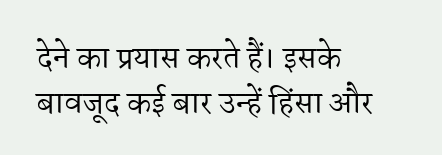देने का प्रयास करते हैं। इसके बावजूद कई बार उन्हें हिंसा और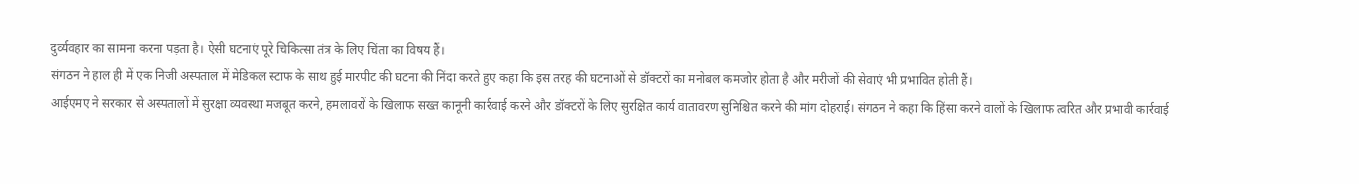दुर्व्यवहार का सामना करना पड़ता है। ऐसी घटनाएं पूरे चिकित्सा तंत्र के लिए चिंता का विषय हैं।
संगठन ने हाल ही में एक निजी अस्पताल में मेडिकल स्टाफ के साथ हुई मारपीट की घटना की निंदा करते हुए कहा कि इस तरह की घटनाओं से डॉक्टरों का मनोबल कमजोर होता है और मरीजों की सेवाएं भी प्रभावित होती हैं।
आईएमए ने सरकार से अस्पतालों में सुरक्षा व्यवस्था मजबूत करने, हमलावरों के खिलाफ सख्त कानूनी कार्रवाई करने और डॉक्टरों के लिए सुरक्षित कार्य वातावरण सुनिश्चित करने की मांग दोहराई। संगठन ने कहा कि हिंसा करने वालों के खिलाफ त्वरित और प्रभावी कार्रवाई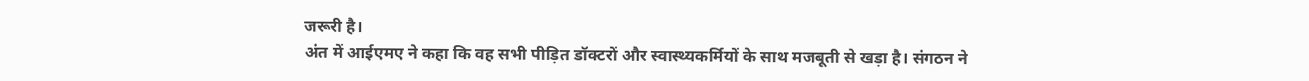जरूरी है।
अंत में आईएमए ने कहा कि वह सभी पीड़ित डॉक्टरों और स्वास्थ्यकर्मियों के साथ मजबूती से खड़ा है। संगठन ने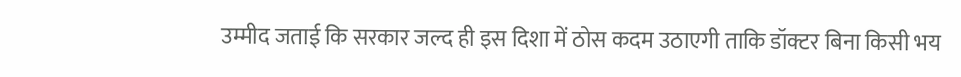उम्मीद जताई कि सरकार जल्द ही इस दिशा में ठोस कदम उठाएगी ताकि डॉक्टर बिना किसी भय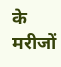के मरीजों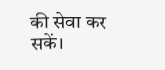की सेवा कर सकें।